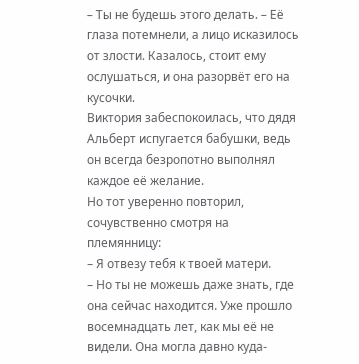– Ты не будешь этого делать. – Её глаза потемнели, а лицо исказилось от злости. Казалось, стоит ему ослушаться, и она разорвёт его на кусочки.
Виктория забеспокоилась, что дядя Альберт испугается бабушки, ведь он всегда безропотно выполнял каждое её желание.
Но тот уверенно повторил, сочувственно смотря на племянницу:
– Я отвезу тебя к твоей матери.
– Но ты не можешь даже знать, где она сейчас находится. Уже прошло восемнадцать лет, как мы её не видели. Она могла давно куда-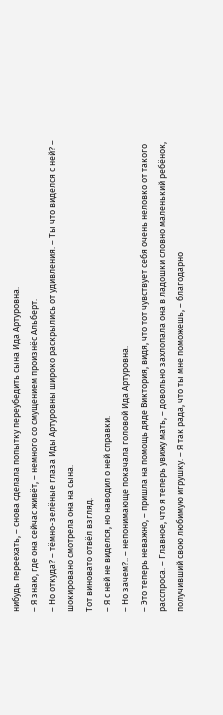нибудь переехать, – снова сделала попытку переубедить сына Ида Артуровна.
– Я знаю, где она сейчас живёт, – немного со смущением произнёс Альберт.
– Но откуда? – тёмно-зелёные глаза Иды Артуровны широко раскрылись от удивления. – Ты что виделся с ней? – шокировано смотрела она на сына.
Тот виновато отвёл взгляд.
– Я с ней не виделся, но наводил о ней справки.
– Но зачем?.. – непонимающе покачала головой Ида Артуровна.
– Это теперь неважно, – пришла на помощь дяде Виктория, видя, что тот чувствует себя очень неловко от такого расспроса. – Главное, что я теперь увижу мать, – довольно захлопала она в ладошки словно маленький ребёнок, получивший свою любимую игрушку. – Я так рада, что ты мне поможешь, – благодарно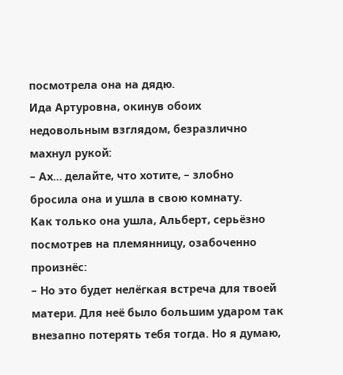посмотрела она на дядю.
Ида Артуровна, окинув обоих недовольным взглядом, безразлично махнул рукой:
– Ах… делайте, что хотите, – злобно бросила она и ушла в свою комнату.
Как только она ушла, Альберт, серьёзно посмотрев на племянницу, озабоченно произнёс:
– Но это будет нелёгкая встреча для твоей матери. Для неё было большим ударом так внезапно потерять тебя тогда. Но я думаю,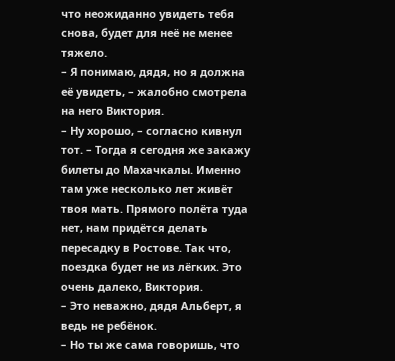что неожиданно увидеть тебя снова, будет для неё не менее тяжело.
– Я понимаю, дядя, но я должна её увидеть, – жалобно смотрела на него Виктория.
– Ну хорошо, – согласно кивнул тот. – Тогда я сегодня же закажу билеты до Махачкалы. Именно там уже несколько лет живёт твоя мать. Прямого полёта туда нет, нам придётся делать пересадку в Ростове. Так что, поездка будет не из лёгких. Это очень далеко, Виктория.
– Это неважно, дядя Альберт, я ведь не ребёнок.
– Но ты же сама говоришь, что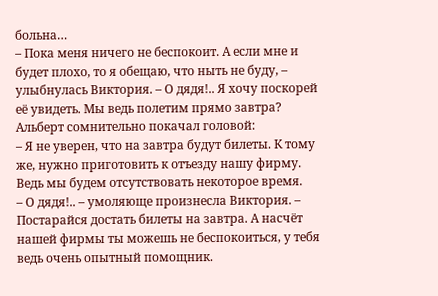больна…
– Пока меня ничего не беспокоит. А если мне и будет плохо, то я обещаю, что ныть не буду, – улыбнулась Виктория. – О дядя!.. Я хочу поскорей её увидеть. Мы ведь полетим прямо завтра?
Альберт сомнительно покачал головой:
– Я не уверен, что на завтра будут билеты. К тому же, нужно приготовить к отъезду нашу фирму. Ведь мы будем отсутствовать некоторое время.
– О дядя!.. – умоляюще произнесла Виктория. – Постарайся достать билеты на завтра. А насчёт нашей фирмы ты можешь не беспокоиться, у тебя ведь очень опытный помощник.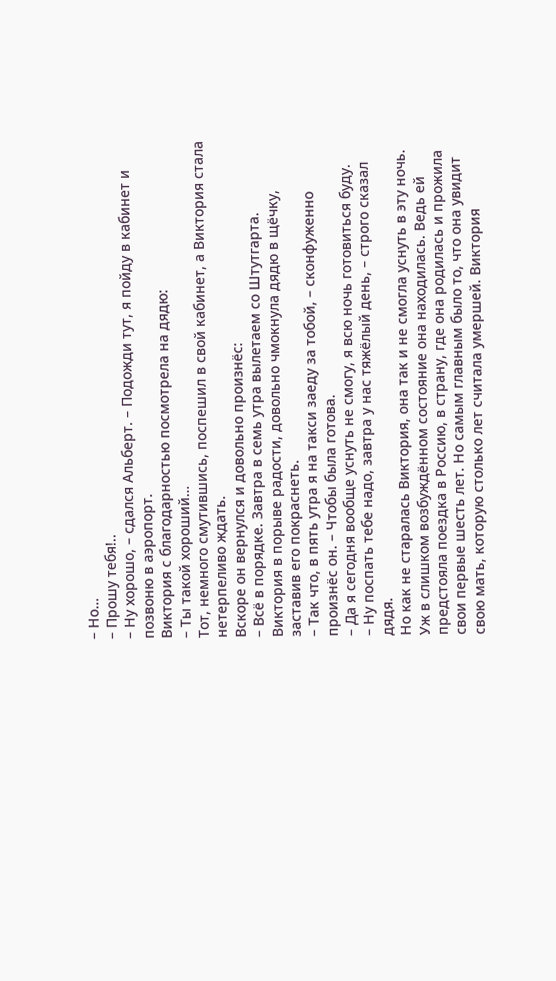– Но…
– Прошу тебя!..
– Ну хорошо, – сдался Альберт. – Подожди тут, я пойду в кабинет и позвоню в аэропорт.
Виктория с благодарностью посмотрела на дядю:
– Ты такой хороший…
Тот, немного смутившись, поспешил в свой кабинет, а Виктория стала нетерпеливо ждать.
Вскоре он вернулся и довольно произнёс:
– Всё в порядке. Завтра в семь утра вылетаем со Штутгарта.
Виктория в порыве радости, довольно чмокнула дядю в щёчку, заставив его покраснеть.
– Так что, в пять утра я на такси заеду за тобой, – сконфуженно произнёс он. – Чтобы была готова.
– Да я сегодня вообще уснуть не смогу, я всю ночь готовиться буду.
– Ну поспать тебе надо, завтра у нас тяжёлый день, – строго сказал дядя.
Но как не старалась Виктория, она так и не смогла уснуть в эту ночь. Уж в слишком возбуждённом состояние она находилась. Ведь ей предстояла поездка в Россию, в страну, где она родилась и прожила свои первые шесть лет. Но самым главным было то, что она увидит свою мать, которую столько лет считала умершей. Виктория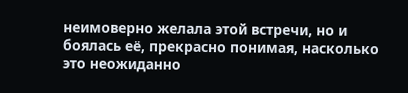неимоверно желала этой встречи, но и боялась её, прекрасно понимая, насколько это неожиданно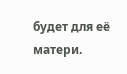будет для её матери.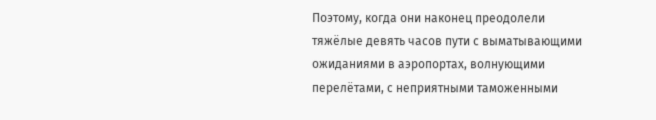Поэтому, когда они наконец преодолели тяжёлые девять часов пути с выматывающими ожиданиями в аэропортах, волнующими перелётами, с неприятными таможенными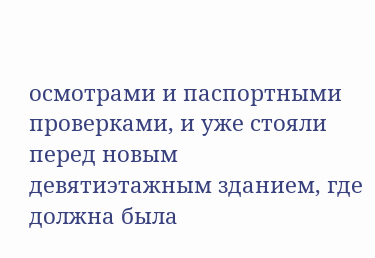осмотрами и паспортными проверками, и уже стояли перед новым девятиэтажным зданием, где должна была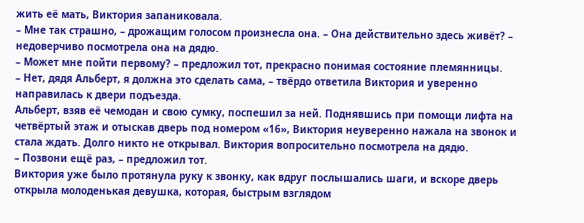жить её мать, Виктория запаниковала.
– Мне так страшно, – дрожащим голосом произнесла она. – Она действительно здесь живёт? – недоверчиво посмотрела она на дядю.
– Может мне пойти первому? – предложил тот, прекрасно понимая состояние племянницы.
– Нет, дядя Альберт, я должна это сделать сама, – твёрдо ответила Виктория и уверенно направилась к двери подъезда.
Альберт, взяв её чемодан и свою сумку, поспешил за ней. Поднявшись при помощи лифта на четвёртый этаж и отыскав дверь под номером «16», Виктория неуверенно нажала на звонок и стала ждать. Долго никто не открывал. Виктория вопросительно посмотрела на дядю.
– Позвони ещё раз, – предложил тот.
Виктория уже было протянула руку к звонку, как вдруг послышались шаги, и вскоре дверь открыла молоденькая девушка, которая, быстрым взглядом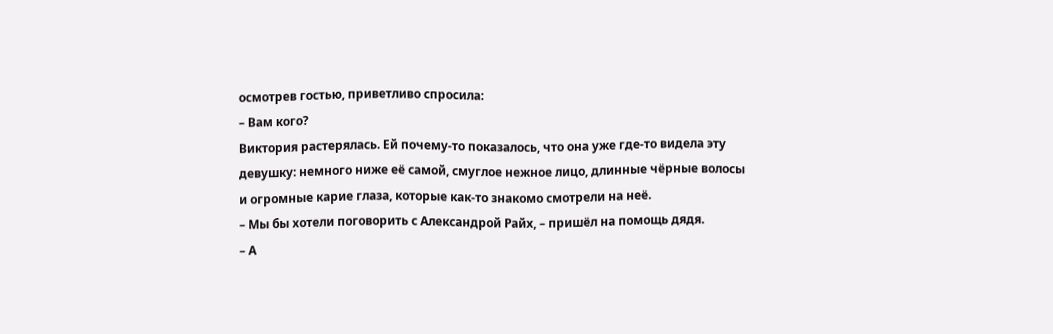осмотрев гостью, приветливо спросила:
– Вам кого?
Виктория растерялась. Ей почему-то показалось, что она уже где-то видела эту девушку: немного ниже её самой, смуглое нежное лицо, длинные чёрные волосы и огромные карие глаза, которые как-то знакомо смотрели на неё.
– Мы бы хотели поговорить с Александрой Райх, – пришёл на помощь дядя.
– А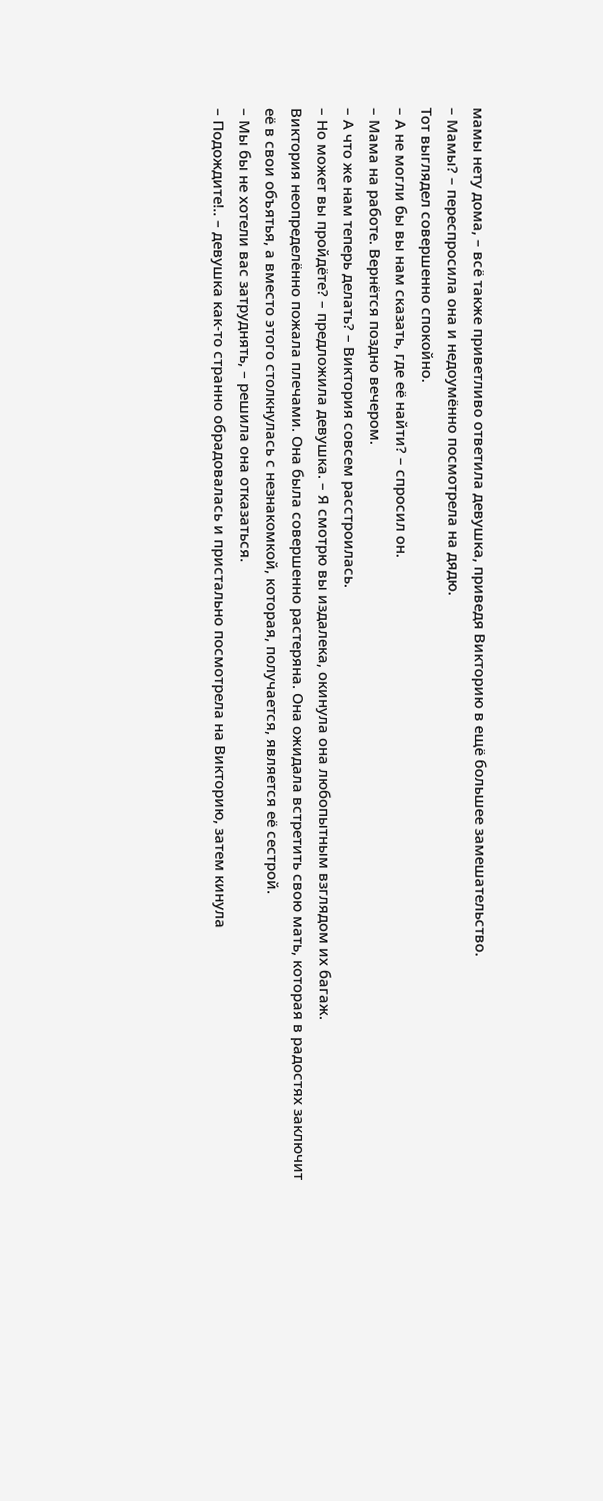мамы нету дома, – всё также приветливо ответила девушка, приведя Викторию в ещё большее замешательство.
– Мамы? – переспросила она и недоумённо посмотрела на дядю.
Тот выглядел совершенно спокойно.
– А не могли бы вы нам сказать, где её найти? – спросил он.
– Мама на работе. Вернётся поздно вечером.
– А что же нам теперь делать? – Виктория совсем расстроилась.
– Но может вы пройдёте? – предложила девушка. – Я смотрю вы издалека, окинула она любопытным взглядом их багаж.
Виктория неопределённо пожала плечами. Она была совершенно растеряна. Она ожидала встретить свою мать, которая в радостях заключит её в свои объятья, а вместо этого столкнулась с незнакомкой, которая, получается, является её сестрой.
– Мы бы не хотели вас затруднять, – решила она отказаться.
– Подождите!.. – девушка как-то странно обрадовалась и пристально посмотрела на Викторию, затем кинула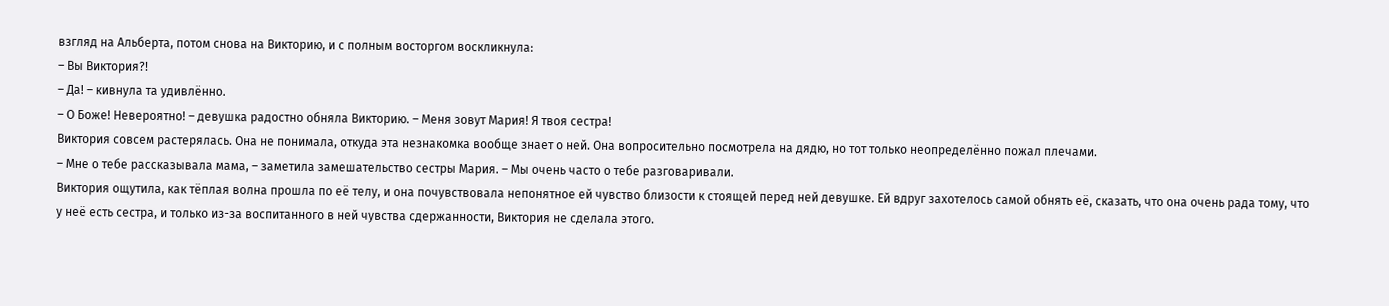взгляд на Альберта, потом снова на Викторию, и с полным восторгом воскликнула:
– Вы Виктория?!
– Да! – кивнула та удивлённо.
– О Боже! Невероятно! – девушка радостно обняла Викторию. – Меня зовут Мария! Я твоя сестра!
Виктория совсем растерялась. Она не понимала, откуда эта незнакомка вообще знает о ней. Она вопросительно посмотрела на дядю, но тот только неопределённо пожал плечами.
– Мне о тебе рассказывала мама, – заметила замешательство сестры Мария. – Мы очень часто о тебе разговаривали.
Виктория ощутила, как тёплая волна прошла по её телу, и она почувствовала непонятное ей чувство близости к стоящей перед ней девушке. Ей вдруг захотелось самой обнять её, сказать, что она очень рада тому, что у неё есть сестра, и только из-за воспитанного в ней чувства сдержанности, Виктория не сделала этого.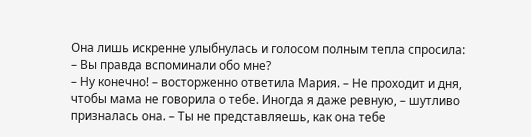Она лишь искренне улыбнулась и голосом полным тепла спросила:
– Вы правда вспоминали обо мне?
– Ну конечно! – восторженно ответила Мария. – Не проходит и дня, чтобы мама не говорила о тебе. Иногда я даже ревную, – шутливо призналась она. – Ты не представляешь, как она тебе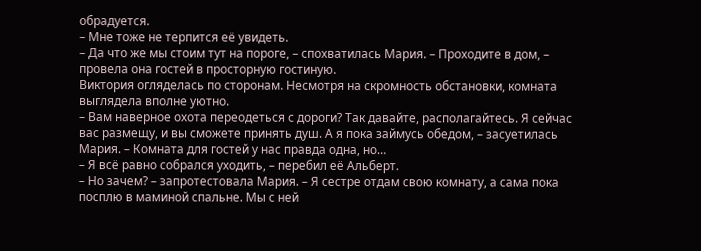обрадуется.
– Мне тоже не терпится её увидеть.
– Да что же мы стоим тут на пороге, – спохватилась Мария. – Проходите в дом, – провела она гостей в просторную гостиную.
Виктория огляделась по сторонам. Несмотря на скромность обстановки, комната выглядела вполне уютно.
– Вам наверное охота переодеться с дороги? Так давайте, располагайтесь. Я сейчас вас размещу, и вы сможете принять душ. А я пока займусь обедом, – засуетилась Мария. – Комната для гостей у нас правда одна, но…
– Я всё равно собрался уходить, – перебил её Альберт.
– Но зачем? – запротестовала Мария. – Я сестре отдам свою комнату, а сама пока посплю в маминой спальне. Мы с ней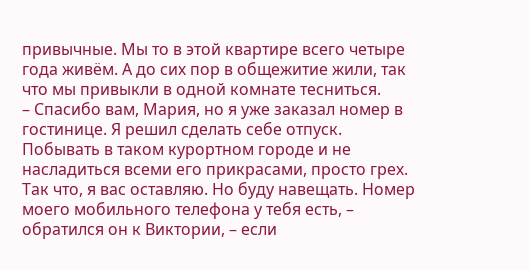привычные. Мы то в этой квартире всего четыре года живём. А до сих пор в общежитие жили, так что мы привыкли в одной комнате тесниться.
– Спасибо вам, Мария, но я уже заказал номер в гостинице. Я решил сделать себе отпуск. Побывать в таком курортном городе и не насладиться всеми его прикрасами, просто грех. Так что, я вас оставляю. Но буду навещать. Номер моего мобильного телефона у тебя есть, – обратился он к Виктории, – если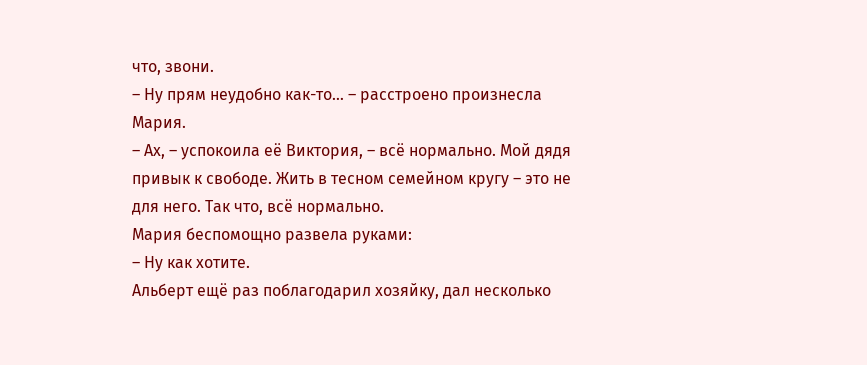что, звони.
– Ну прям неудобно как-то… – расстроено произнесла Мария.
– Ах, – успокоила её Виктория, – всё нормально. Мой дядя привык к свободе. Жить в тесном семейном кругу – это не для него. Так что, всё нормально.
Мария беспомощно развела руками:
– Ну как хотите.
Альберт ещё раз поблагодарил хозяйку, дал несколько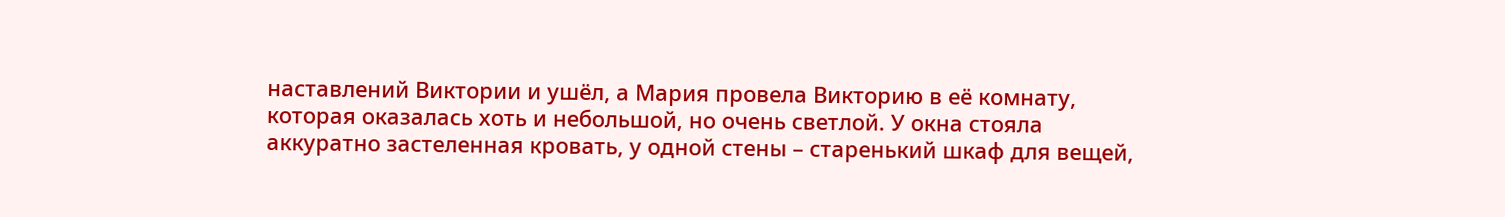наставлений Виктории и ушёл, а Мария провела Викторию в её комнату, которая оказалась хоть и небольшой, но очень светлой. У окна стояла аккуратно застеленная кровать, у одной стены – старенький шкаф для вещей,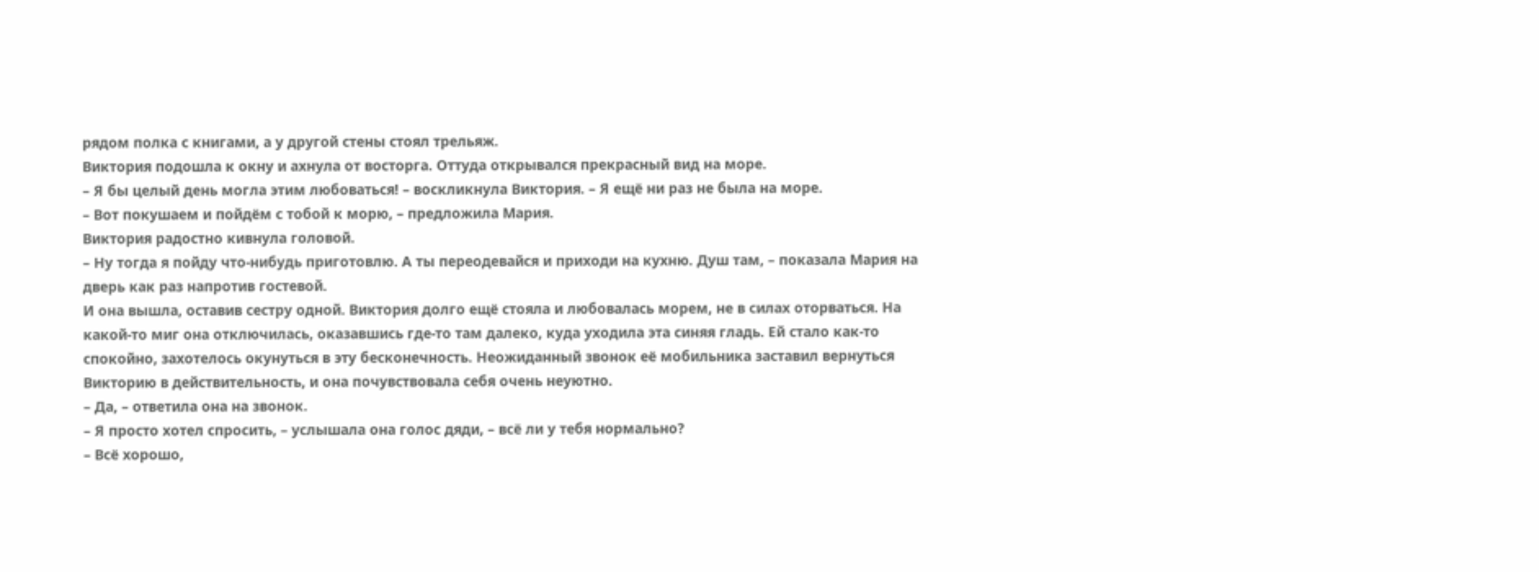рядом полка с книгами, а у другой стены стоял трельяж.
Виктория подошла к окну и ахнула от восторга. Оттуда открывался прекрасный вид на море.
– Я бы целый день могла этим любоваться! – воскликнула Виктория. – Я ещё ни раз не была на море.
– Вот покушаем и пойдём с тобой к морю, – предложила Мария.
Виктория радостно кивнула головой.
– Ну тогда я пойду что-нибудь приготовлю. А ты переодевайся и приходи на кухню. Душ там, – показала Мария на дверь как раз напротив гостевой.
И она вышла, оставив сестру одной. Виктория долго ещё стояла и любовалась морем, не в силах оторваться. На какой-то миг она отключилась, оказавшись где-то там далеко, куда уходила эта синяя гладь. Ей стало как-то спокойно, захотелось окунуться в эту бесконечность. Неожиданный звонок её мобильника заставил вернуться Викторию в действительность, и она почувствовала себя очень неуютно.
– Да, – ответила она на звонок.
– Я просто хотел спросить, – услышала она голос дяди, – всё ли у тебя нормально?
– Всё хорошо,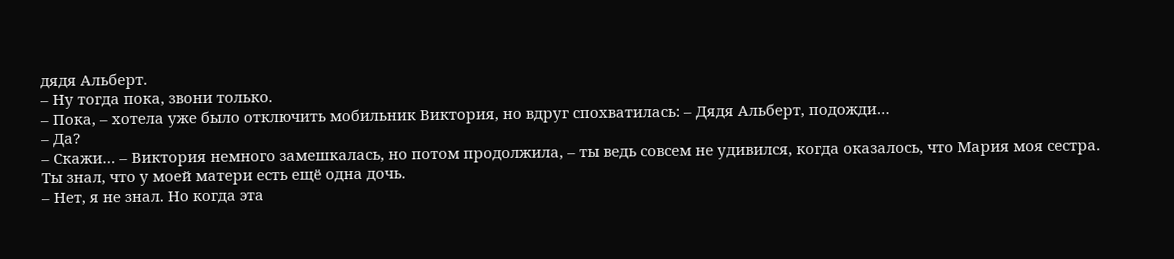дядя Альберт.
– Ну тогда пока, звони только.
– Пока, – хотела уже было отключить мобильник Виктория, но вдруг спохватилась: – Дядя Альберт, подожди…
– Да?
– Скажи… – Виктория немного замешкалась, но потом продолжила, – ты ведь совсем не удивился, когда оказалось, что Мария моя сестра. Ты знал, что у моей матери есть ещё одна дочь.
– Нет, я не знал. Но когда эта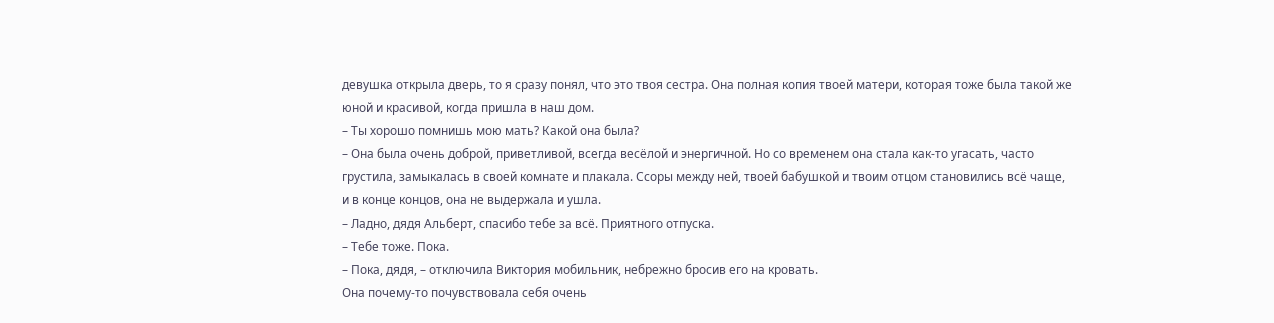девушка открыла дверь, то я сразу понял, что это твоя сестра. Она полная копия твоей матери, которая тоже была такой же юной и красивой, когда пришла в наш дом.
– Ты хорошо помнишь мою мать? Какой она была?
– Она была очень доброй, приветливой, всегда весёлой и энергичной. Но со временем она стала как-то угасать, часто грустила, замыкалась в своей комнате и плакала. Ссоры между ней, твоей бабушкой и твоим отцом становились всё чаще, и в конце концов, она не выдержала и ушла.
– Ладно, дядя Альберт, спасибо тебе за всё. Приятного отпуска.
– Тебе тоже. Пока.
– Пока, дядя, – отключила Виктория мобильник, небрежно бросив его на кровать.
Она почему-то почувствовала себя очень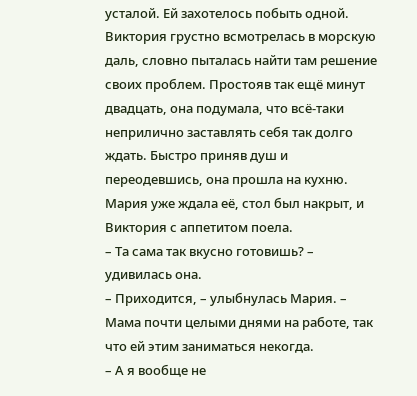усталой. Ей захотелось побыть одной. Виктория грустно всмотрелась в морскую даль, словно пыталась найти там решение своих проблем. Простояв так ещё минут двадцать, она подумала, что всё-таки неприлично заставлять себя так долго ждать. Быстро приняв душ и переодевшись, она прошла на кухню. Мария уже ждала её, стол был накрыт, и Виктория с аппетитом поела.
– Та сама так вкусно готовишь? – удивилась она.
– Приходится, – улыбнулась Мария. – Мама почти целыми днями на работе, так что ей этим заниматься некогда.
– А я вообще не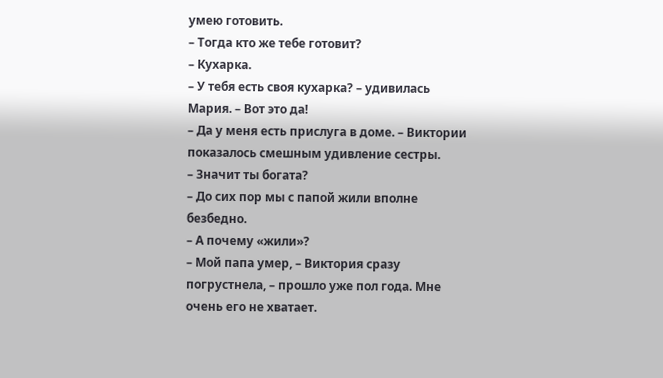умею готовить.
– Тогда кто же тебе готовит?
– Кухарка.
– У тебя есть своя кухарка? – удивилась Мария. – Вот это да!
– Да у меня есть прислуга в доме. – Виктории показалось смешным удивление сестры.
– Значит ты богата?
– До сих пор мы с папой жили вполне безбедно.
– А почему «жили»?
– Мой папа умер, – Виктория сразу погрустнела, – прошло уже пол года. Мне очень его не хватает.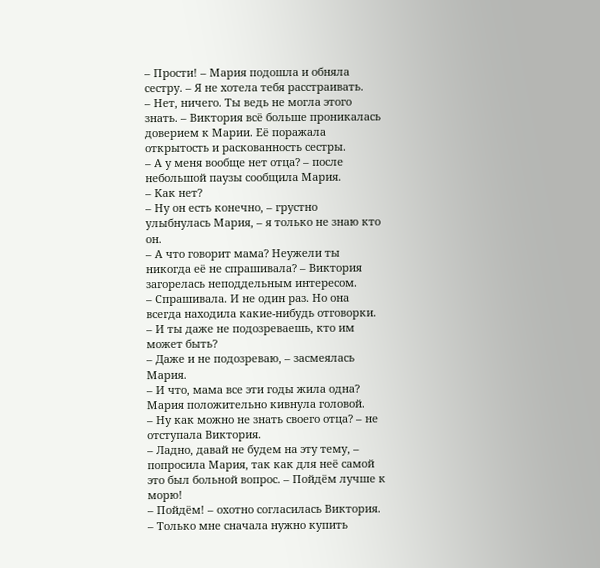– Прости! – Мария подошла и обняла сестру. – Я не хотела тебя расстраивать.
– Нет, ничего. Ты ведь не могла этого знать. – Виктория всё больше проникалась доверием к Марии. Её поражала открытость и раскованность сестры.
– А у меня вообще нет отца? – после небольшой паузы сообщила Мария.
– Как нет?
– Ну он есть конечно, – грустно улыбнулась Мария, – я только не знаю кто он.
– А что говорит мама? Неужели ты никогда её не спрашивала? – Виктория загорелась неподдельным интересом.
– Спрашивала. И не один раз. Но она всегда находила какие-нибудь отговорки.
– И ты даже не подозреваешь, кто им может быть?
– Даже и не подозреваю, – засмеялась Мария.
– И что, мама все эти годы жила одна?
Мария положительно кивнула головой.
– Ну как можно не знать своего отца? – не отступала Виктория.
– Ладно, давай не будем на эту тему, – попросила Мария, так как для неё самой это был больной вопрос. – Пойдём лучше к морю!
– Пойдём! – охотно согласилась Виктория. – Только мне сначала нужно купить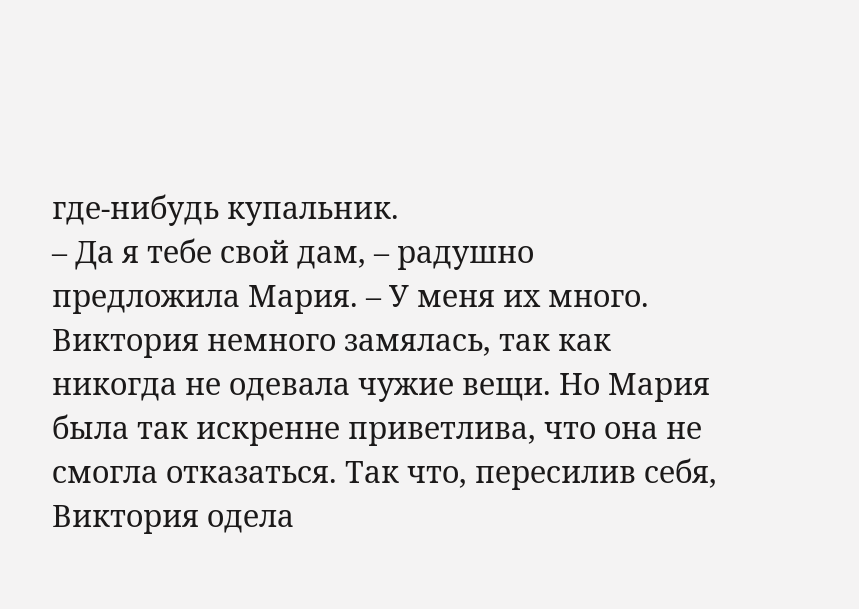где-нибудь купальник.
– Да я тебе свой дам, – радушно предложила Мария. – У меня их много.
Виктория немного замялась, так как никогда не одевала чужие вещи. Но Мария была так искренне приветлива, что она не смогла отказаться. Так что, пересилив себя, Виктория одела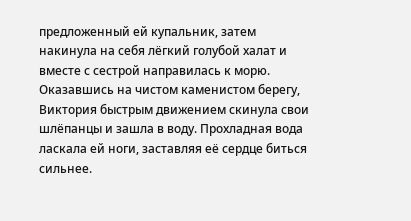предложенный ей купальник, затем накинула на себя лёгкий голубой халат и вместе с сестрой направилась к морю.
Оказавшись на чистом каменистом берегу, Виктория быстрым движением скинула свои шлёпанцы и зашла в воду. Прохладная вода ласкала ей ноги, заставляя её сердце биться сильнее.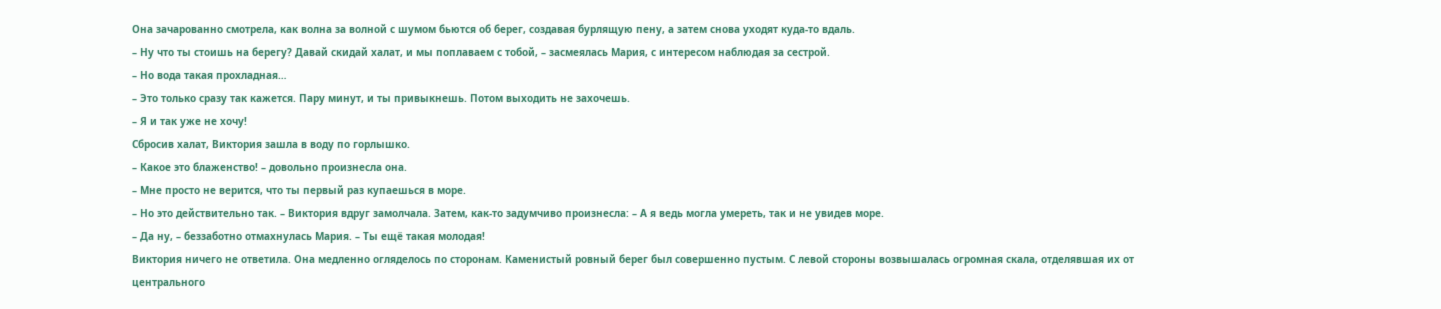Она зачарованно смотрела, как волна за волной с шумом бьются об берег, создавая бурлящую пену, а затем снова уходят куда-то вдаль.
– Ну что ты стоишь на берегу? Давай скидай халат, и мы поплаваем с тобой, – засмеялась Мария, с интересом наблюдая за сестрой.
– Но вода такая прохладная…
– Это только сразу так кажется. Пару минут, и ты привыкнешь. Потом выходить не захочешь.
– Я и так уже не хочу!
Сбросив халат, Виктория зашла в воду по горлышко.
– Какое это блаженство! – довольно произнесла она.
– Мне просто не верится, что ты первый раз купаешься в море.
– Но это действительно так. – Виктория вдруг замолчала. Затем, как-то задумчиво произнесла: – А я ведь могла умереть, так и не увидев море.
– Да ну, – беззаботно отмахнулась Мария. – Ты ещё такая молодая!
Виктория ничего не ответила. Она медленно огляделось по сторонам. Каменистый ровный берег был совершенно пустым. С левой стороны возвышалась огромная скала, отделявшая их от центрального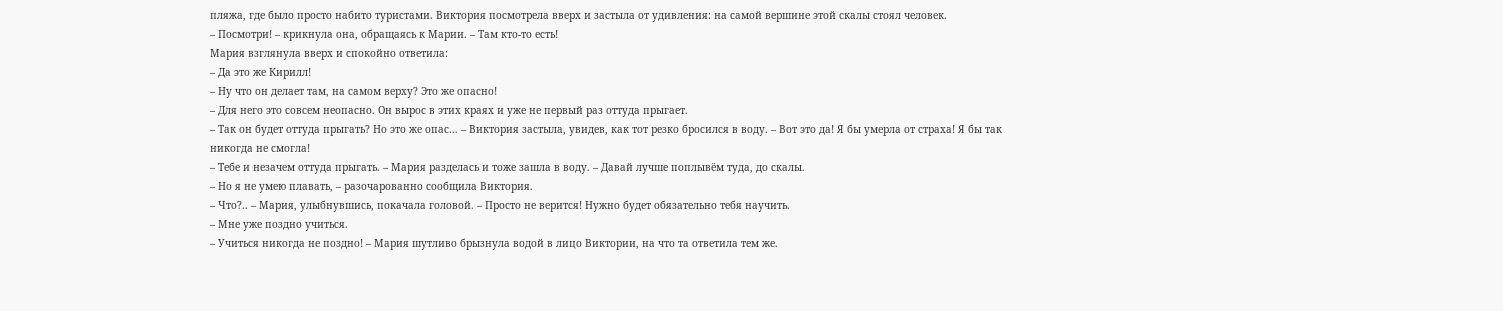пляжа, где было просто набито туристами. Виктория посмотрела вверх и застыла от удивления: на самой вершине этой скалы стоял человек.
– Посмотри! – крикнула она, обращаясь к Марии. – Там кто-то есть!
Мария взглянула вверх и спокойно ответила:
– Да это же Кирилл!
– Ну что он делает там, на самом верху? Это же опасно!
– Для него это совсем неопасно. Он вырос в этих краях и уже не первый раз оттуда прыгает.
– Так он будет оттуда прыгать? Но это же опас… – Виктория застыла, увидев, как тот резко бросился в воду. – Вот это да! Я бы умерла от страха! Я бы так никогда не смогла!
– Тебе и незачем оттуда прыгать. – Мария разделась и тоже зашла в воду. – Давай лучше поплывём туда, до скалы.
– Но я не умею плавать, – разочарованно сообщила Виктория.
– Что?.. – Мария, улыбнувшись, покачала головой. – Просто не верится! Нужно будет обязательно тебя научить.
– Мне уже поздно учиться.
– Учиться никогда не поздно! – Мария шутливо брызнула водой в лицо Виктории, на что та ответила тем же.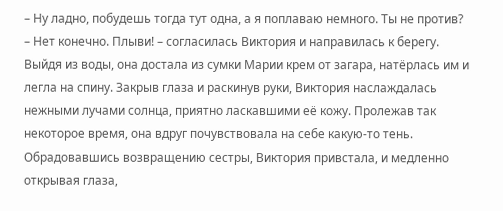– Ну ладно, побудешь тогда тут одна, а я поплаваю немного. Ты не против?
– Нет конечно. Плыви! – согласилась Виктория и направилась к берегу.
Выйдя из воды, она достала из сумки Марии крем от загара, натёрлась им и легла на спину. Закрыв глаза и раскинув руки, Виктория наслаждалась нежными лучами солнца, приятно ласкавшими её кожу. Пролежав так некоторое время, она вдруг почувствовала на себе какую-то тень. Обрадовавшись возвращению сестры, Виктория привстала, и медленно открывая глаза,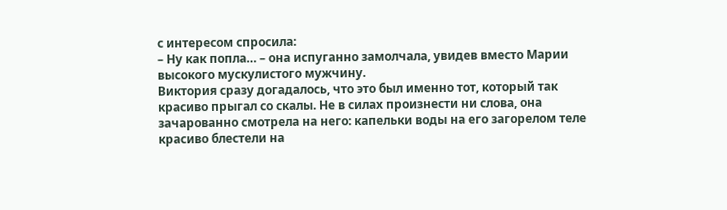с интересом спросила:
– Ну как попла… – она испуганно замолчала, увидев вместо Марии высокого мускулистого мужчину.
Виктория сразу догадалось, что это был именно тот, который так красиво прыгал со скалы. Не в силах произнести ни слова, она зачарованно смотрела на него: капельки воды на его загорелом теле красиво блестели на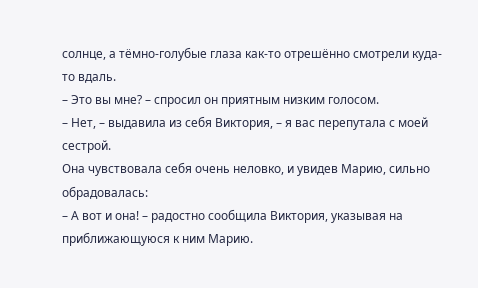солнце, а тёмно-голубые глаза как-то отрешённо смотрели куда-то вдаль.
– Это вы мне? – спросил он приятным низким голосом.
– Нет, – выдавила из себя Виктория, – я вас перепутала с моей сестрой.
Она чувствовала себя очень неловко, и увидев Марию, сильно обрадовалась:
– А вот и она! – радостно сообщила Виктория, указывая на приближающуюся к ним Марию.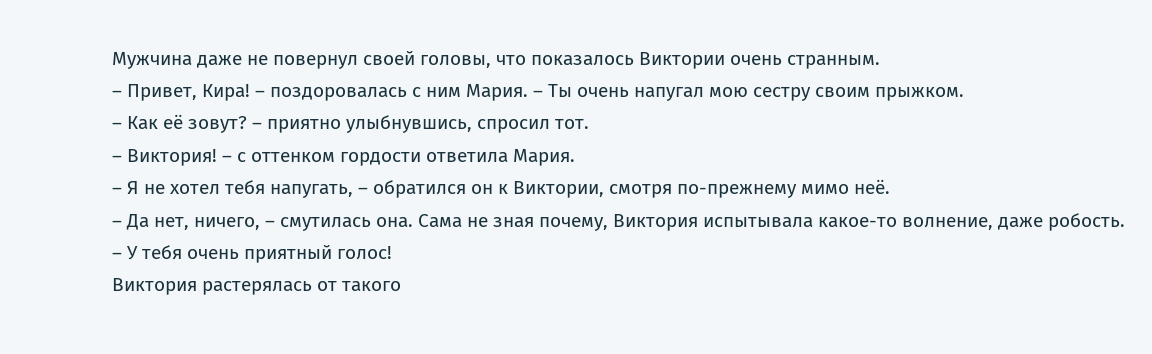Мужчина даже не повернул своей головы, что показалось Виктории очень странным.
– Привет, Кира! – поздоровалась с ним Мария. – Ты очень напугал мою сестру своим прыжком.
– Как её зовут? – приятно улыбнувшись, спросил тот.
– Виктория! – с оттенком гордости ответила Мария.
– Я не хотел тебя напугать, – обратился он к Виктории, смотря по-прежнему мимо неё.
– Да нет, ничего, – смутилась она. Сама не зная почему, Виктория испытывала какое-то волнение, даже робость.
– У тебя очень приятный голос!
Виктория растерялась от такого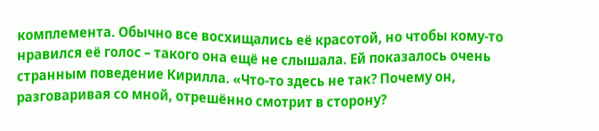комплемента. Обычно все восхищались её красотой, но чтобы кому-то нравился её голос – такого она ещё не слышала. Ей показалось очень странным поведение Кирилла. «Что-то здесь не так? Почему он, разговаривая со мной, отрешённо смотрит в сторону?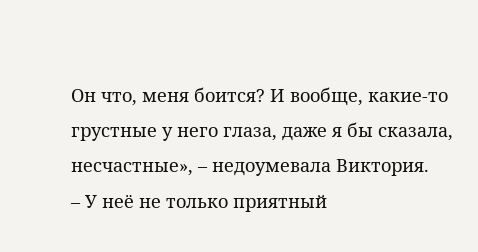Он что, меня боится? И вообще, какие-то грустные у него глаза, даже я бы сказала, несчастные», – недоумевала Виктория.
– У неё не только приятный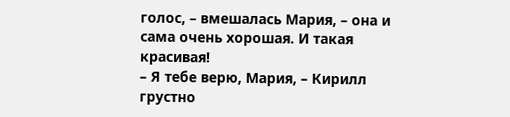голос, – вмешалась Мария, – она и сама очень хорошая. И такая красивая!
– Я тебе верю, Мария, – Кирилл грустно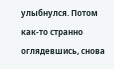улыбнулся. Потом как-то странно оглядевшись, снова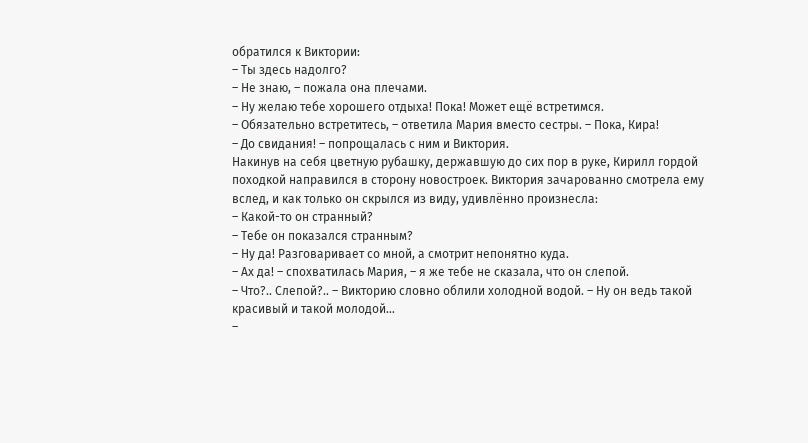обратился к Виктории:
– Ты здесь надолго?
– Не знаю, – пожала она плечами.
– Ну желаю тебе хорошего отдыха! Пока! Может ещё встретимся.
– Обязательно встретитесь, – ответила Мария вместо сестры. – Пока, Кира!
– До свидания! – попрощалась с ним и Виктория.
Накинув на себя цветную рубашку, державшую до сих пор в руке, Кирилл гордой походкой направился в сторону новостроек. Виктория зачарованно смотрела ему вслед, и как только он скрылся из виду, удивлённо произнесла:
– Какой-то он странный?
– Тебе он показался странным?
– Ну да! Разговаривает со мной, а смотрит непонятно куда.
– Ах да! – спохватилась Мария, – я же тебе не сказала, что он слепой.
– Что?.. Слепой?.. – Викторию словно облили холодной водой. – Ну он ведь такой красивый и такой молодой…
–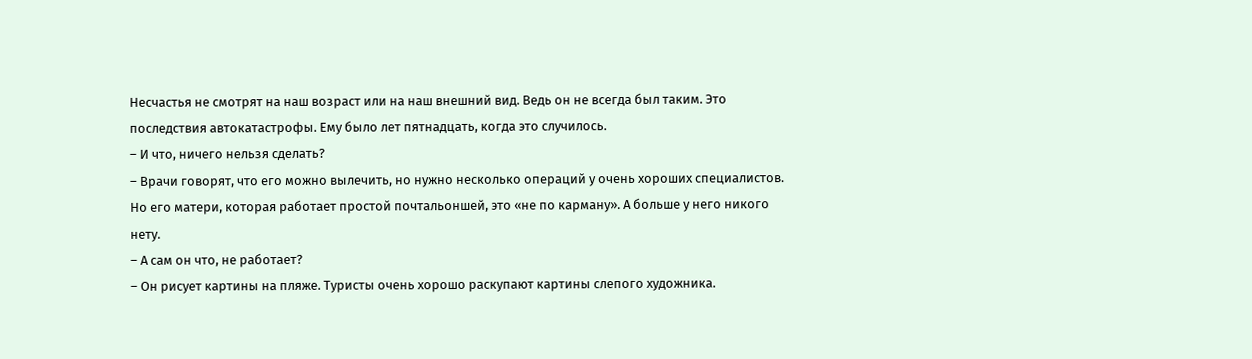Несчастья не смотрят на наш возраст или на наш внешний вид. Ведь он не всегда был таким. Это последствия автокатастрофы. Ему было лет пятнадцать, когда это случилось.
– И что, ничего нельзя сделать?
– Врачи говорят, что его можно вылечить, но нужно несколько операций у очень хороших специалистов. Но его матери, которая работает простой почтальоншей, это «не по карману». А больше у него никого нету.
– А сам он что, не работает?
– Он рисует картины на пляже. Туристы очень хорошо раскупают картины слепого художника.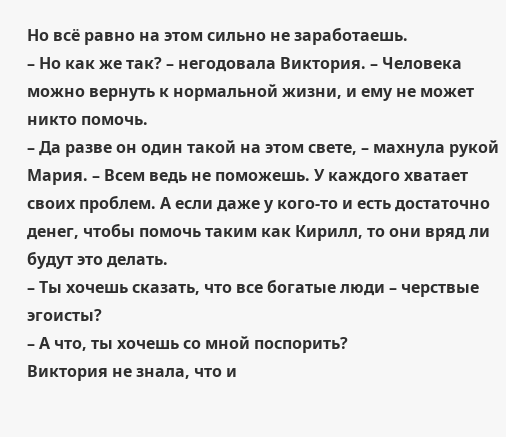Но всё равно на этом сильно не заработаешь.
– Но как же так? – негодовала Виктория. – Человека можно вернуть к нормальной жизни, и ему не может никто помочь.
– Да разве он один такой на этом свете, – махнула рукой Мария. – Всем ведь не поможешь. У каждого хватает своих проблем. А если даже у кого-то и есть достаточно денег, чтобы помочь таким как Кирилл, то они вряд ли будут это делать.
– Ты хочешь сказать, что все богатые люди – черствые эгоисты?
– А что, ты хочешь со мной поспорить?
Виктория не знала, что и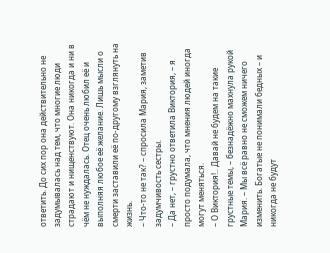ответить. До сих пор она действительно не задумывалась над тем, что многие люди страдают и нищенствуют. Она никогда и ни в чём не нуждалась. Отец очень любил её и выполняя любое её желание. Лишь мысли о смерти заставили её по-другому взглянуть на жизнь.
– Что-то не так? – спросила Мария, заметив задумчивость сестры.
– Да нет, – грустно ответила Виктория, – я просто подумала, что мнения людей иногда могут меняться.
– О Виктория!.. Давай не будем на такие грустные темы, – безнадёжно махнула рукой Мария. – Мы всё равно не сможем ничего изменить. Богатые не понимали бедных – и никогда не будут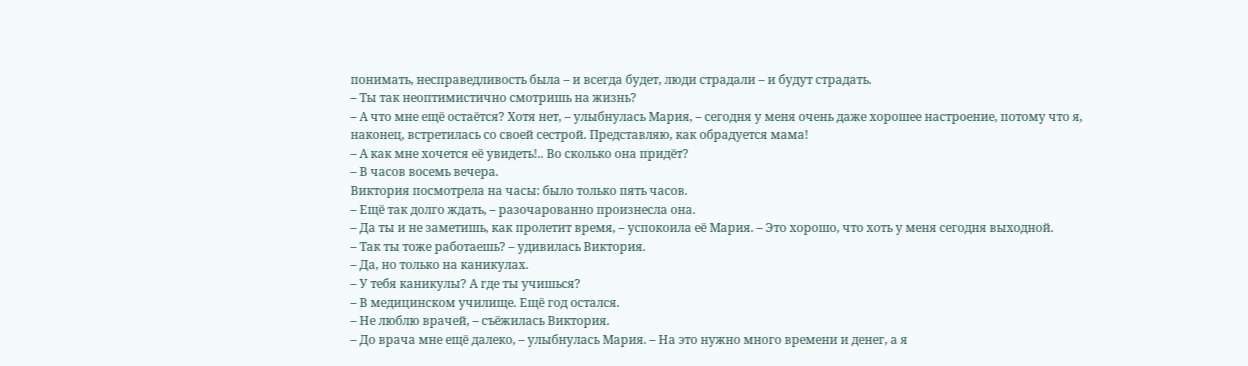понимать, несправедливость была – и всегда будет, люди страдали – и будут страдать.
– Ты так неоптимистично смотришь на жизнь?
– А что мне ещё остаётся? Хотя нет, – улыбнулась Мария, – сегодня у меня очень даже хорошее настроение, потому что я, наконец, встретилась со своей сестрой. Представляю, как обрадуется мама!
– А как мне хочется её увидеть!.. Во сколько она придёт?
– В часов восемь вечера.
Виктория посмотрела на часы: было только пять часов.
– Ещё так долго ждать, – разочарованно произнесла она.
– Да ты и не заметишь, как пролетит время, – успокоила её Мария. – Это хорошо, что хоть у меня сегодня выходной.
– Так ты тоже работаешь? – удивилась Виктория.
– Да, но только на каникулах.
– У тебя каникулы? А где ты учишься?
– В медицинском училище. Ещё год остался.
– Не люблю врачей, – съёжилась Виктория.
– До врача мне ещё далеко, – улыбнулась Мария. – На это нужно много времени и денег, а я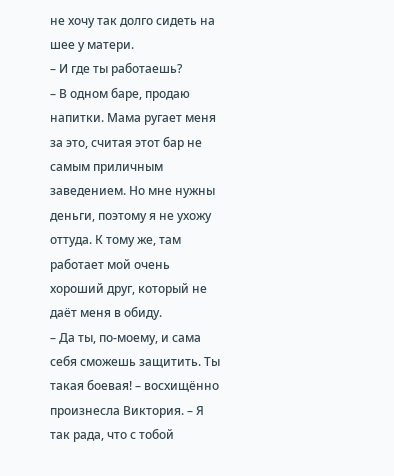не хочу так долго сидеть на шее у матери.
– И где ты работаешь?
– В одном баре, продаю напитки. Мама ругает меня за это, считая этот бар не самым приличным заведением. Но мне нужны деньги, поэтому я не ухожу оттуда. К тому же, там работает мой очень хороший друг, который не даёт меня в обиду.
– Да ты, по-моему, и сама себя сможешь защитить. Ты такая боевая! – восхищённо произнесла Виктория. – Я так рада, что с тобой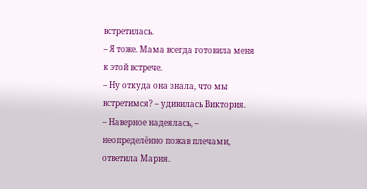встретилась.
– Я тоже. Мама всегда готовила меня к этой встрече.
– Ну откуда она знала, что мы встретимся? – удивилась Виктория.
– Наверное надеялась, – неопределённо пожав плечами, ответила Мария.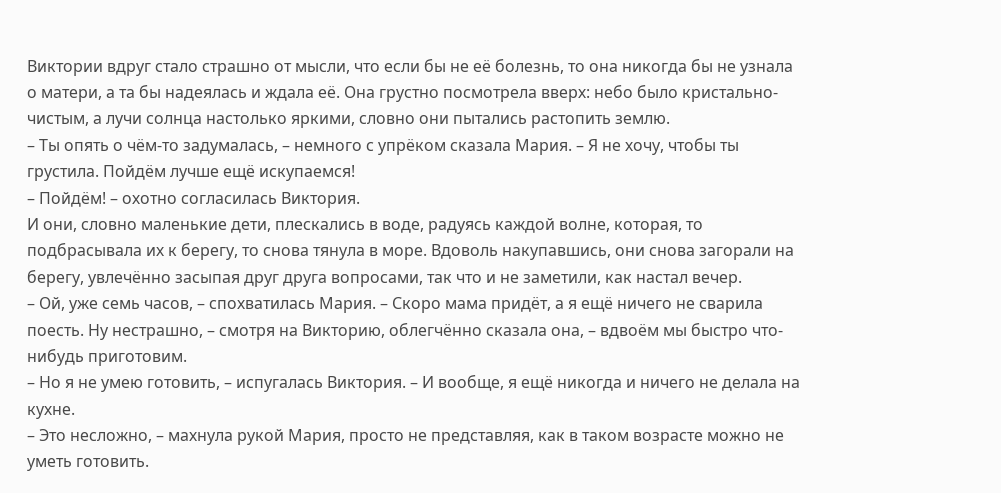Виктории вдруг стало страшно от мысли, что если бы не её болезнь, то она никогда бы не узнала о матери, а та бы надеялась и ждала её. Она грустно посмотрела вверх: небо было кристально-чистым, а лучи солнца настолько яркими, словно они пытались растопить землю.
– Ты опять о чём-то задумалась, – немного с упрёком сказала Мария. – Я не хочу, чтобы ты грустила. Пойдём лучше ещё искупаемся!
– Пойдём! – охотно согласилась Виктория.
И они, словно маленькие дети, плескались в воде, радуясь каждой волне, которая, то подбрасывала их к берегу, то снова тянула в море. Вдоволь накупавшись, они снова загорали на берегу, увлечённо засыпая друг друга вопросами, так что и не заметили, как настал вечер.
– Ой, уже семь часов, – спохватилась Мария. – Скоро мама придёт, а я ещё ничего не сварила поесть. Ну нестрашно, – смотря на Викторию, облегчённо сказала она, – вдвоём мы быстро что-нибудь приготовим.
– Но я не умею готовить, – испугалась Виктория. – И вообще, я ещё никогда и ничего не делала на кухне.
– Это несложно, – махнула рукой Мария, просто не представляя, как в таком возрасте можно не уметь готовить.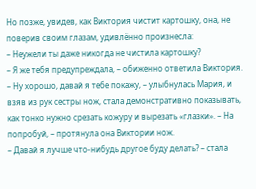Но позже, увидев, как Виктория чистит картошку, она, не поверив своим глазам, удивлённо произнесла:
– Неужели ты даже никогда не чистила картошку?
– Я же тебя предупреждала, – обиженно ответила Виктория.
– Ну хорошо, давай я тебе покажу, – улыбнулась Мария, и взяв из рук сестры нож, стала демонстративно показывать, как тонко нужно срезать кожуру и вырезать «глазки». – На попробуй, – протянула она Виктории нож.
– Давай я лучше что-нибудь другое буду делать? – стала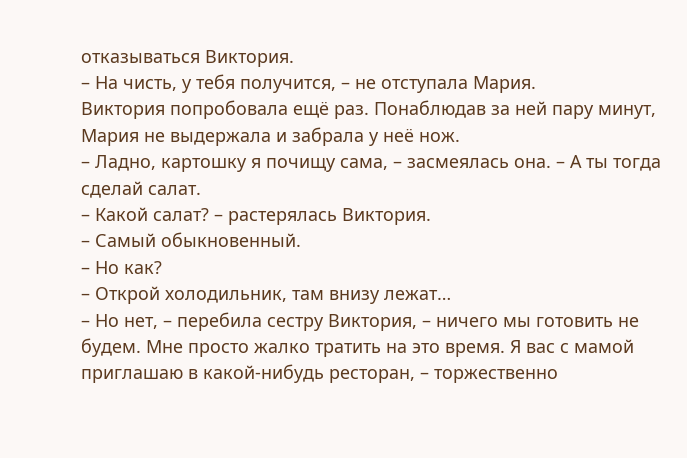отказываться Виктория.
– На чисть, у тебя получится, – не отступала Мария.
Виктория попробовала ещё раз. Понаблюдав за ней пару минут, Мария не выдержала и забрала у неё нож.
– Ладно, картошку я почищу сама, – засмеялась она. – А ты тогда сделай салат.
– Какой салат? – растерялась Виктория.
– Самый обыкновенный.
– Но как?
– Открой холодильник, там внизу лежат…
– Но нет, – перебила сестру Виктория, – ничего мы готовить не будем. Мне просто жалко тратить на это время. Я вас с мамой приглашаю в какой-нибудь ресторан, – торжественно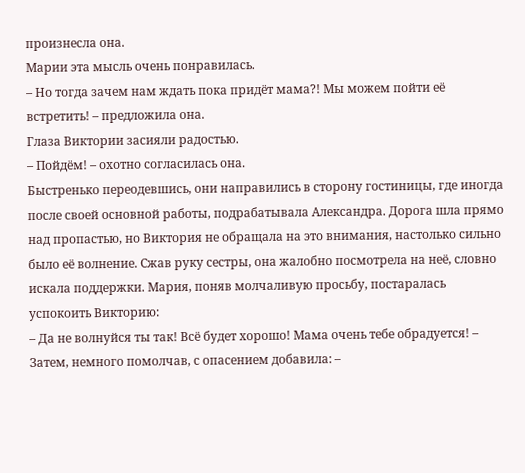произнесла она.
Марии эта мысль очень понравилась.
– Но тогда зачем нам ждать пока придёт мама?! Мы можем пойти её встретить! – предложила она.
Глаза Виктории засияли радостью.
– Пойдём! – охотно согласилась она.
Быстренько переодевшись, они направились в сторону гостиницы, где иногда после своей основной работы, подрабатывала Александра. Дорога шла прямо над пропастью, но Виктория не обращала на это внимания, настолько сильно было её волнение. Сжав руку сестры, она жалобно посмотрела на неё, словно искала поддержки. Мария, поняв молчаливую просьбу, постаралась успокоить Викторию:
– Да не волнуйся ты так! Всё будет хорошо! Мама очень тебе обрадуется! – Затем, немного помолчав, с опасением добавила: –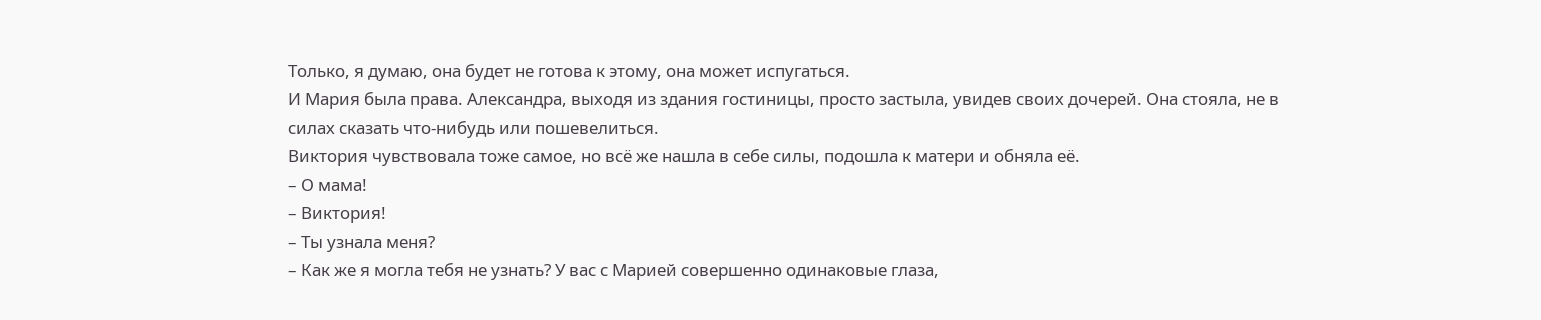Только, я думаю, она будет не готова к этому, она может испугаться.
И Мария была права. Александра, выходя из здания гостиницы, просто застыла, увидев своих дочерей. Она стояла, не в силах сказать что-нибудь или пошевелиться.
Виктория чувствовала тоже самое, но всё же нашла в себе силы, подошла к матери и обняла её.
– О мама!
– Виктория!
– Ты узнала меня?
– Как же я могла тебя не узнать? У вас с Марией совершенно одинаковые глаза,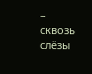– сквозь слёзы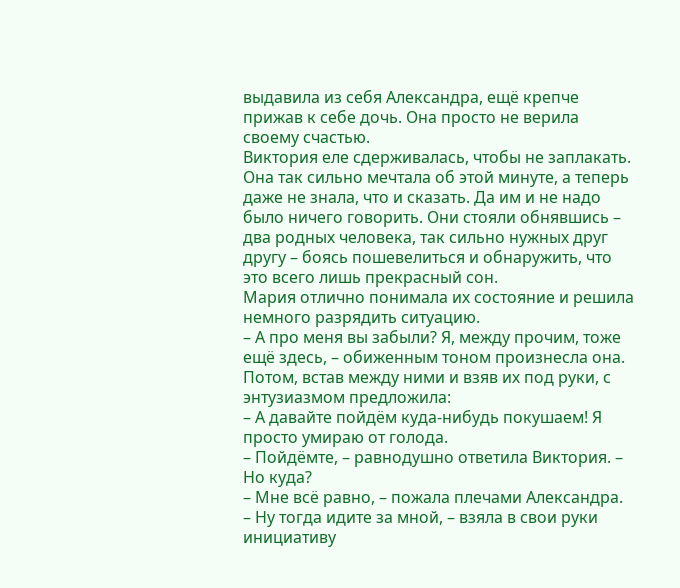выдавила из себя Александра, ещё крепче прижав к себе дочь. Она просто не верила своему счастью.
Виктория еле сдерживалась, чтобы не заплакать. Она так сильно мечтала об этой минуте, а теперь даже не знала, что и сказать. Да им и не надо было ничего говорить. Они стояли обнявшись – два родных человека, так сильно нужных друг другу – боясь пошевелиться и обнаружить, что это всего лишь прекрасный сон.
Мария отлично понимала их состояние и решила немного разрядить ситуацию.
– А про меня вы забыли? Я, между прочим, тоже ещё здесь, – обиженным тоном произнесла она. Потом, встав между ними и взяв их под руки, с энтузиазмом предложила:
– А давайте пойдём куда-нибудь покушаем! Я просто умираю от голода.
– Пойдёмте, – равнодушно ответила Виктория. – Но куда?
– Мне всё равно, – пожала плечами Александра.
– Ну тогда идите за мной, – взяла в свои руки инициативу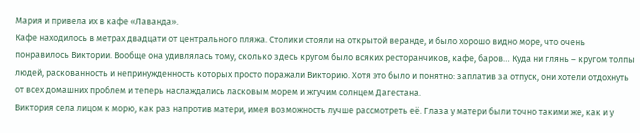Мария и привела их в кафе «Лаванда».
Кафе находилось в метрах двадцати от центрального пляжа. Столики стояли на открытой веранде, и было хорошо видно море, что очень понравилось Виктории. Вообще она удивлялась тому, сколько здесь кругом было всяких ресторанчиков, кафе, баров… Куда ни глянь – кругом толпы людей, раскованность и непринужденность которых просто поражали Викторию. Хотя это было и понятно: заплатив за отпуск, они хотели отдохнуть от всех домашних проблем и теперь наслаждались ласковым морем и жгучим солнцем Дагестана.
Виктория села лицом к морю, как раз напротив матери, имея возможность лучше рассмотреть её. Глаза у матери были точно такими же, как и у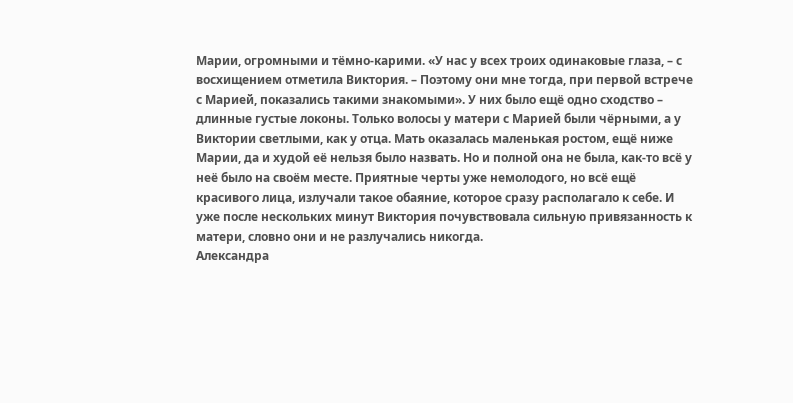Марии, огромными и тёмно-карими. «У нас у всех троих одинаковые глаза, – с восхищением отметила Виктория. – Поэтому они мне тогда, при первой встрече с Марией, показались такими знакомыми». У них было ещё одно сходство – длинные густые локоны. Только волосы у матери с Марией были чёрными, а у Виктории светлыми, как у отца. Мать оказалась маленькая ростом, ещё ниже Марии, да и худой её нельзя было назвать. Но и полной она не была, как-то всё у неё было на своём месте. Приятные черты уже немолодого, но всё ещё красивого лица, излучали такое обаяние, которое сразу располагало к себе. И уже после нескольких минут Виктория почувствовала сильную привязанность к матери, словно они и не разлучались никогда.
Александра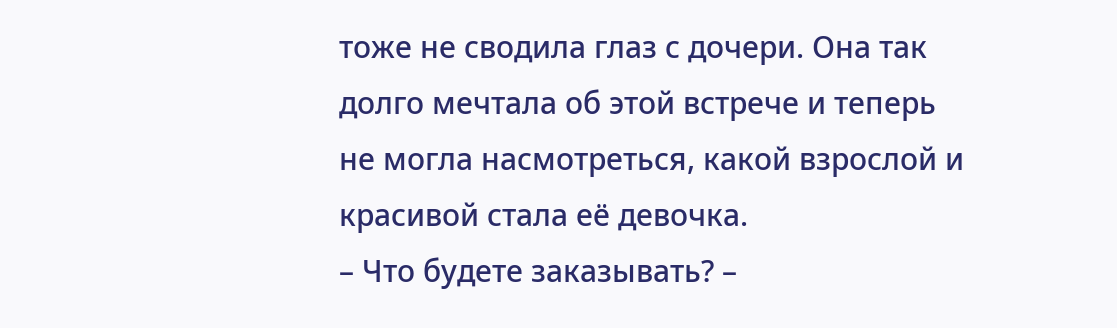тоже не сводила глаз с дочери. Она так долго мечтала об этой встрече и теперь не могла насмотреться, какой взрослой и красивой стала её девочка.
– Что будете заказывать? –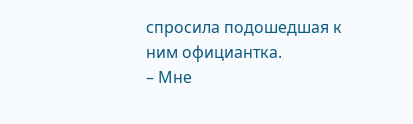спросила подошедшая к ним официантка.
– Мне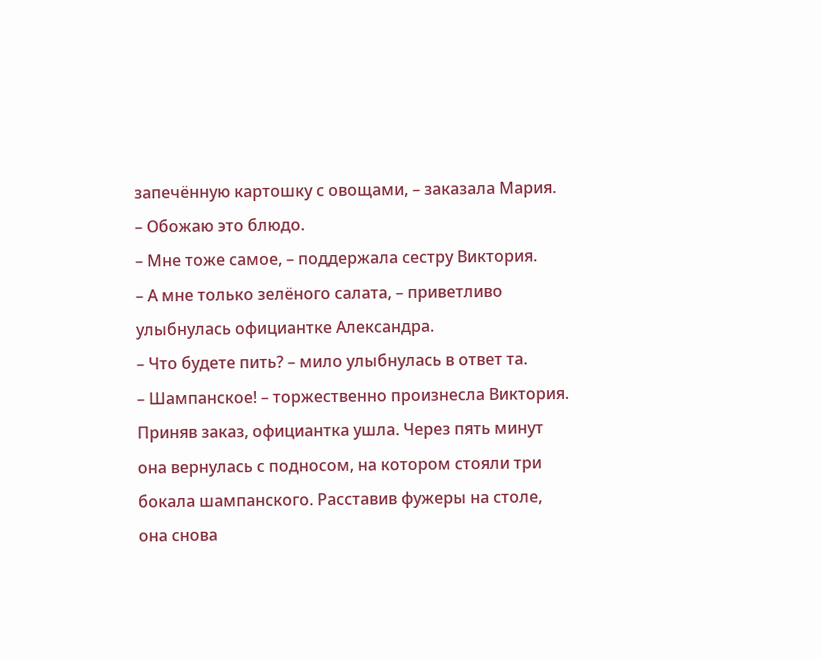запечённую картошку с овощами, – заказала Мария. – Обожаю это блюдо.
– Мне тоже самое, – поддержала сестру Виктория.
– А мне только зелёного салата, – приветливо улыбнулась официантке Александра.
– Что будете пить? – мило улыбнулась в ответ та.
– Шампанское! – торжественно произнесла Виктория.
Приняв заказ, официантка ушла. Через пять минут она вернулась с подносом, на котором стояли три бокала шампанского. Расставив фужеры на столе, она снова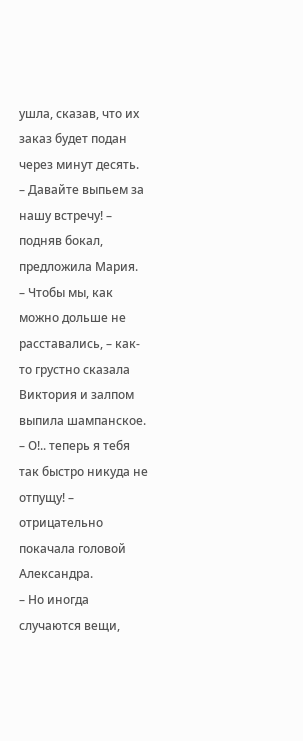ушла, сказав, что их заказ будет подан через минут десять.
– Давайте выпьем за нашу встречу! – подняв бокал, предложила Мария.
– Чтобы мы, как можно дольше не расставались, – как-то грустно сказала Виктория и залпом выпила шампанское.
– О!.. теперь я тебя так быстро никуда не отпущу! – отрицательно покачала головой Александра.
– Но иногда случаются вещи,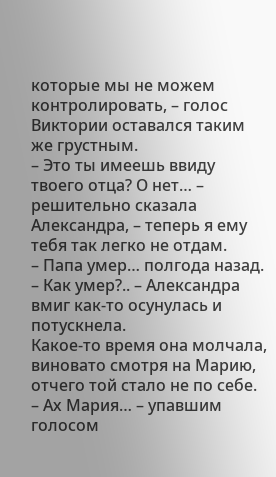которые мы не можем контролировать, – голос Виктории оставался таким же грустным.
– Это ты имеешь ввиду твоего отца? О нет… – решительно сказала Александра, – теперь я ему тебя так легко не отдам.
– Папа умер… полгода назад.
– Как умер?.. – Александра вмиг как-то осунулась и потускнела.
Какое-то время она молчала, виновато смотря на Марию, отчего той стало не по себе.
– Ах Мария… – упавшим голосом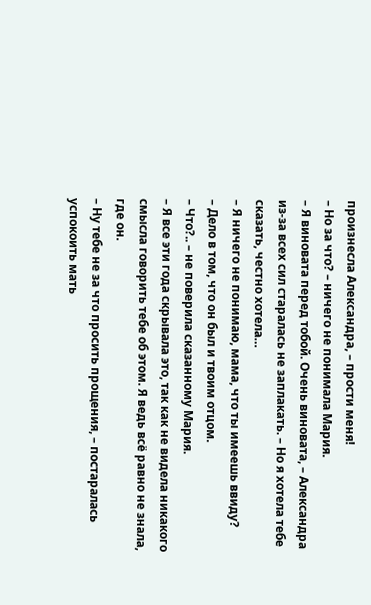произнесла Александра, – прости меня!
– Но за что? – ничего не понимала Мария.
– Я виновата перед тобой. Очень виновата, – Александра из-за всех сил старалась не заплакать. – Но я хотела тебе сказать, честно хотела…
– Я ничего не понимаю, мама, что ты имеешь ввиду?
– Дело в том, что он был и твоим отцом.
– Что?.. – не поверила сказанному Мария.
– Я все эти года скрывала это, так как не видела никакого смысла говорить тебе об этом. Я ведь всё равно не знала, где он.
– Ну тебе не за что просить прощения, – постаралась успокоить мать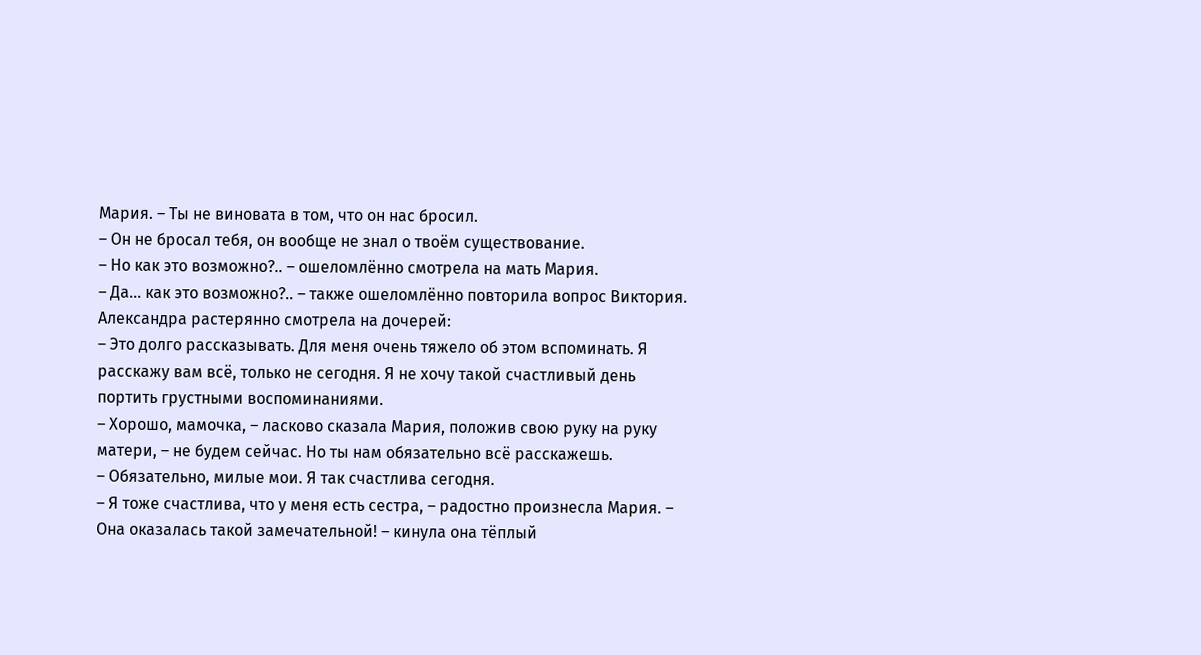Мария. – Ты не виновата в том, что он нас бросил.
– Он не бросал тебя, он вообще не знал о твоём существование.
– Но как это возможно?.. – ошеломлённо смотрела на мать Мария.
– Да… как это возможно?.. – также ошеломлённо повторила вопрос Виктория.
Александра растерянно смотрела на дочерей:
– Это долго рассказывать. Для меня очень тяжело об этом вспоминать. Я расскажу вам всё, только не сегодня. Я не хочу такой счастливый день портить грустными воспоминаниями.
– Хорошо, мамочка, – ласково сказала Мария, положив свою руку на руку матери, – не будем сейчас. Но ты нам обязательно всё расскажешь.
– Обязательно, милые мои. Я так счастлива сегодня.
– Я тоже счастлива, что у меня есть сестра, – радостно произнесла Мария. – Она оказалась такой замечательной! – кинула она тёплый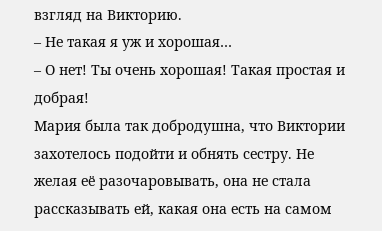взгляд на Викторию.
– Не такая я уж и хорошая…
– О нет! Ты очень хорошая! Такая простая и добрая!
Мария была так добродушна, что Виктории захотелось подойти и обнять сестру. Не желая её разочаровывать, она не стала рассказывать ей, какая она есть на самом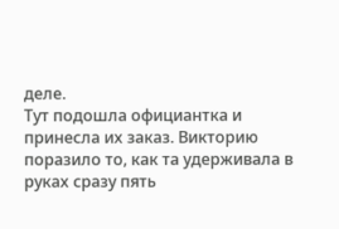деле.
Тут подошла официантка и принесла их заказ. Викторию поразило то, как та удерживала в руках сразу пять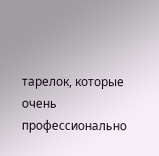тарелок, которые очень профессионально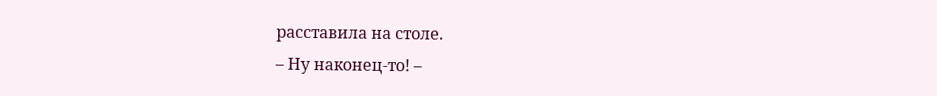расставила на столе.
– Ну наконец-то! –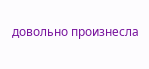довольно произнесла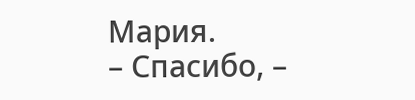Мария.
– Спасибо, –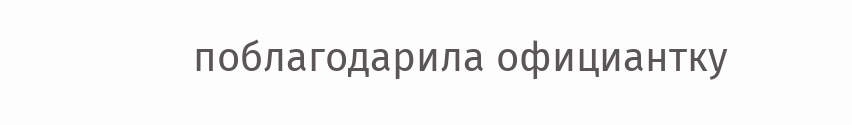поблагодарила официантку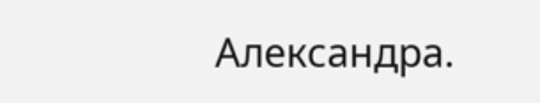Александра.